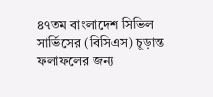৪৭তম বাংলাদেশ সিভিল সার্ভিসের (বিসিএস) চূড়ান্ত ফলাফলের জন্য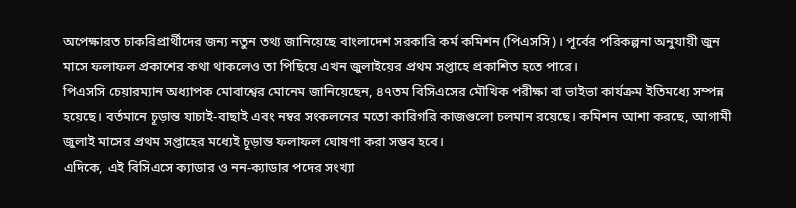অপেক্ষারত চাকরিপ্রার্থীদের জন্য নতুন তথ্য জানিয়েছে বাংলাদেশ সরকারি কর্ম কমিশন (পিএসসি)। পূর্বের পরিকল্পনা অনুযায়ী জুন মাসে ফলাফল প্রকাশের কথা থাকলেও তা পিছিয়ে এখন জুলাইয়ের প্রথম সপ্তাহে প্রকাশিত হতে পারে।
পিএসসি চেয়ারম্যান অধ্যাপক মোবাশ্বের মোনেম জানিয়েছেন, ৪৭তম বিসিএসের মৌখিক পরীক্ষা বা ভাইভা কার্যক্রম ইতিমধ্যে সম্পন্ন হয়েছে। বর্তমানে চূড়ান্ত যাচাই-বাছাই এবং নম্বর সংকলনের মতো কারিগরি কাজগুলো চলমান রয়েছে। কমিশন আশা করছে, আগামী জুলাই মাসের প্রথম সপ্তাহের মধ্যেই চূড়ান্ত ফলাফল ঘোষণা করা সম্ভব হবে।
এদিকে, এই বিসিএসে ক্যাডার ও নন-ক্যাডার পদের সংখ্যা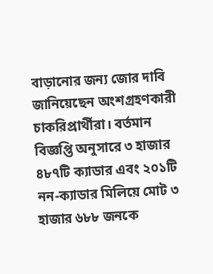বাড়ানোর জন্য জোর দাবি জানিয়েছেন অংশগ্রহণকারী চাকরিপ্রার্থীরা। বর্তমান বিজ্ঞপ্তি অনুসারে ৩ হাজার ৪৮৭টি ক্যাডার এবং ২০১টি নন-ক্যাডার মিলিয়ে মোট ৩ হাজার ৬৮৮ জনকে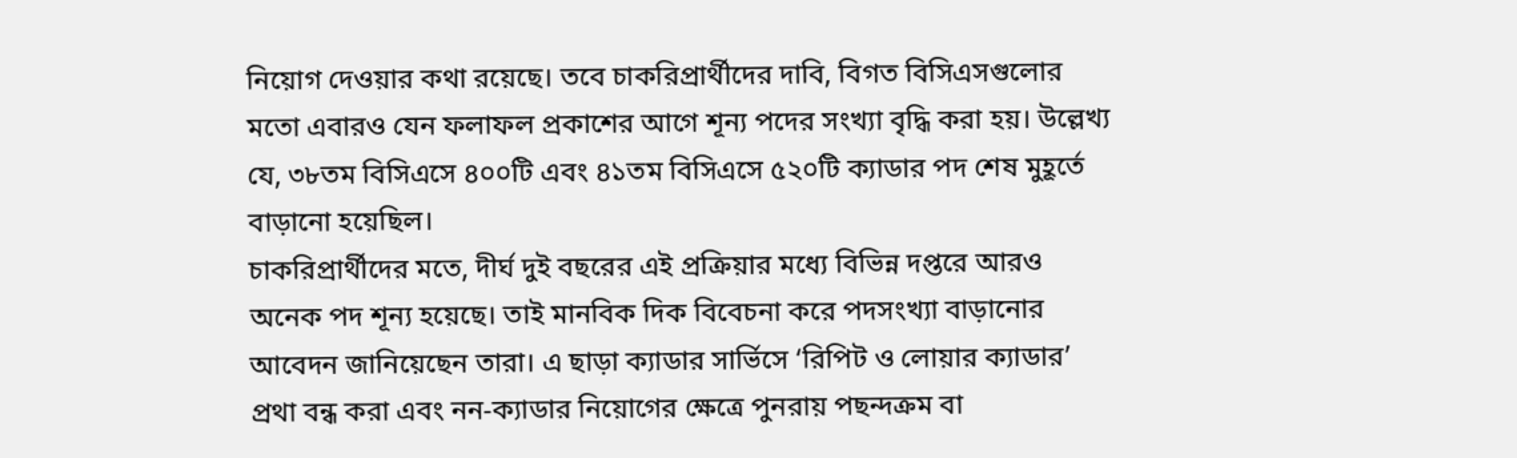নিয়োগ দেওয়ার কথা রয়েছে। তবে চাকরিপ্রার্থীদের দাবি, বিগত বিসিএসগুলোর মতো এবারও যেন ফলাফল প্রকাশের আগে শূন্য পদের সংখ্যা বৃদ্ধি করা হয়। উল্লেখ্য যে, ৩৮তম বিসিএসে ৪০০টি এবং ৪১তম বিসিএসে ৫২০টি ক্যাডার পদ শেষ মুহূর্তে বাড়ানো হয়েছিল।
চাকরিপ্রার্থীদের মতে, দীর্ঘ দুই বছরের এই প্রক্রিয়ার মধ্যে বিভিন্ন দপ্তরে আরও অনেক পদ শূন্য হয়েছে। তাই মানবিক দিক বিবেচনা করে পদসংখ্যা বাড়ানোর আবেদন জানিয়েছেন তারা। এ ছাড়া ক্যাডার সার্ভিসে ‘রিপিট ও লোয়ার ক্যাডার’ প্রথা বন্ধ করা এবং নন-ক্যাডার নিয়োগের ক্ষেত্রে পুনরায় পছন্দক্রম বা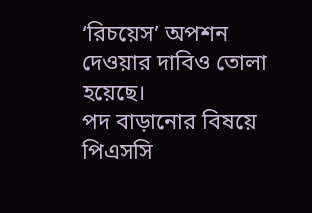‘রিচয়েস’ অপশন দেওয়ার দাবিও তোলা হয়েছে।
পদ বাড়ানোর বিষয়ে পিএসসি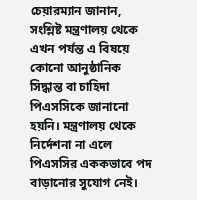চেয়ারম্যান জানান, সংশ্লিষ্ট মন্ত্রণালয় থেকে এখন পর্যন্ত এ বিষয়ে কোনো আনুষ্ঠানিক সিদ্ধান্ত বা চাহিদা পিএসসিকে জানানো হয়নি। মন্ত্রণালয় থেকে নির্দেশনা না এলে পিএসসির এককভাবে পদ বাড়ানোর সুযোগ নেই।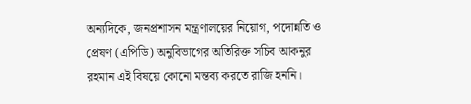অন্যদিকে, জনপ্রশাসন মন্ত্রণালয়ের নিয়োগ, পদোন্নতি ও প্রেষণ (এপিডি) অনুবিভাগের অতিরিক্ত সচিব আকনুর রহমান এই বিষয়ে কোনো মন্তব্য করতে রাজি হননি।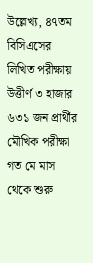উল্লেখ্য, ৪৭তম বিসিএসের লিখিত পরীক্ষায় উত্তীর্ণ ৩ হাজার ৬৩১ জন প্রার্থীর মৌখিক পরীক্ষা গত মে মাস থেকে শুরু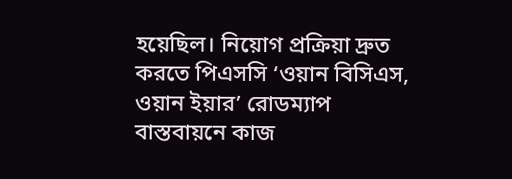হয়েছিল। নিয়োগ প্রক্রিয়া দ্রুত করতে পিএসসি ‘ওয়ান বিসিএস, ওয়ান ইয়ার’ রোডম্যাপ বাস্তবায়নে কাজ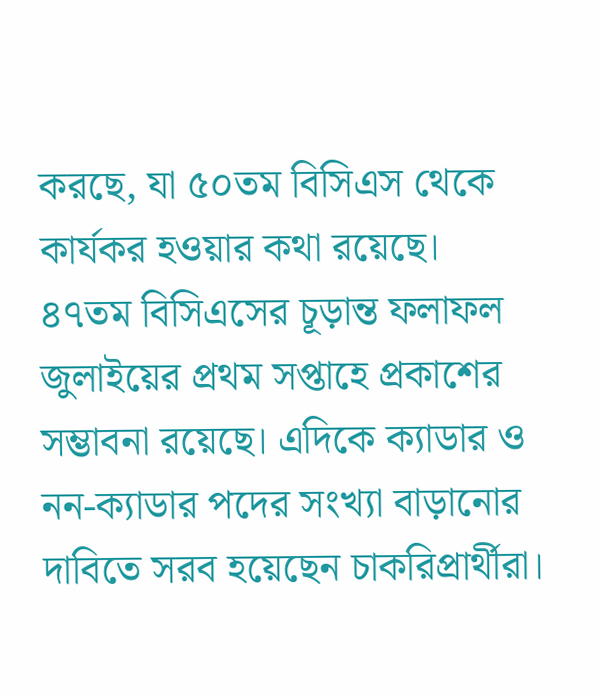করছে, যা ৫০তম বিসিএস থেকে কার্যকর হওয়ার কথা রয়েছে।
৪৭তম বিসিএসের চূড়ান্ত ফলাফল জুলাইয়ের প্রথম সপ্তাহে প্রকাশের সম্ভাবনা রয়েছে। এদিকে ক্যাডার ও নন-ক্যাডার পদের সংখ্যা বাড়ানোর দাবিতে সরব হয়েছেন চাকরিপ্রার্থীরা।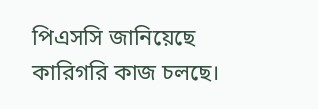পিএসসি জানিয়েছে কারিগরি কাজ চলছে।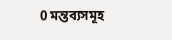0 মন্তব্যসমূহ